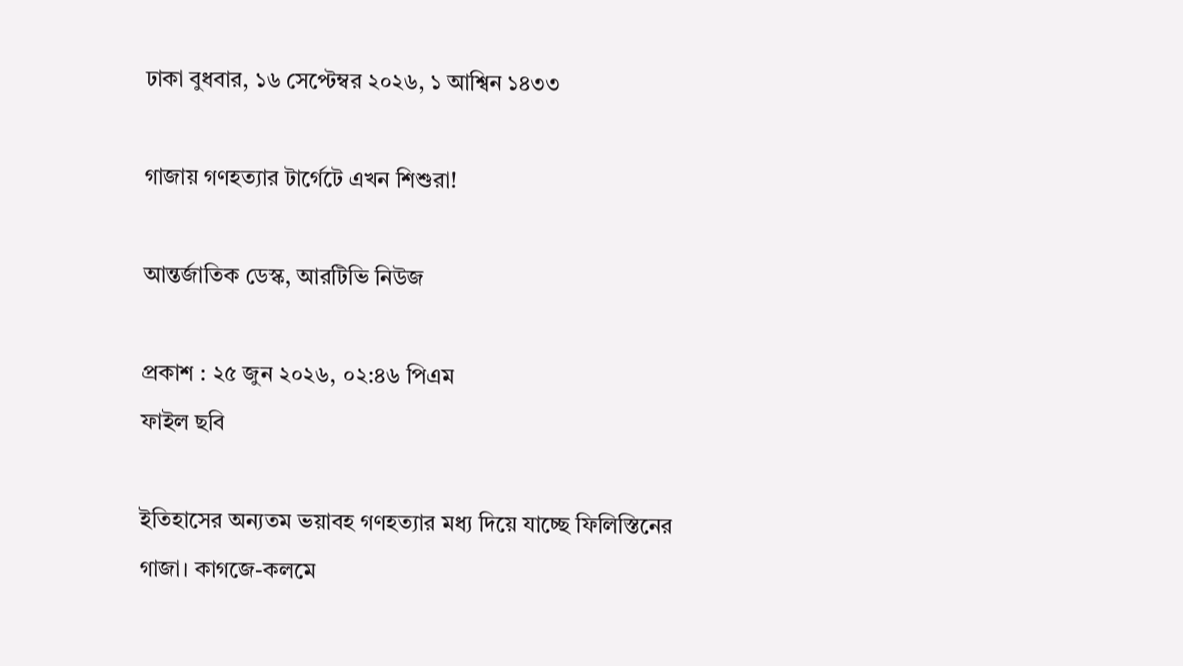ঢাকা বুধবার, ১৬ সেপ্টেম্বর ২০২৬, ১ আশ্বিন ১৪৩৩

গাজায় গণহত্যার টার্গেটে এখন শিশুরা!

আন্তর্জাতিক ডেস্ক, আরটিভি নিউজ

প্রকাশ : ২৫ জুন ২০২৬, ০২:৪৬ পিএম
ফাইল ছবি

ইতিহাসের অন্যতম ভয়াবহ গণহত্যার মধ্য দিয়ে যাচ্ছে ফিলিস্তিনের গাজা। কাগজে-কলমে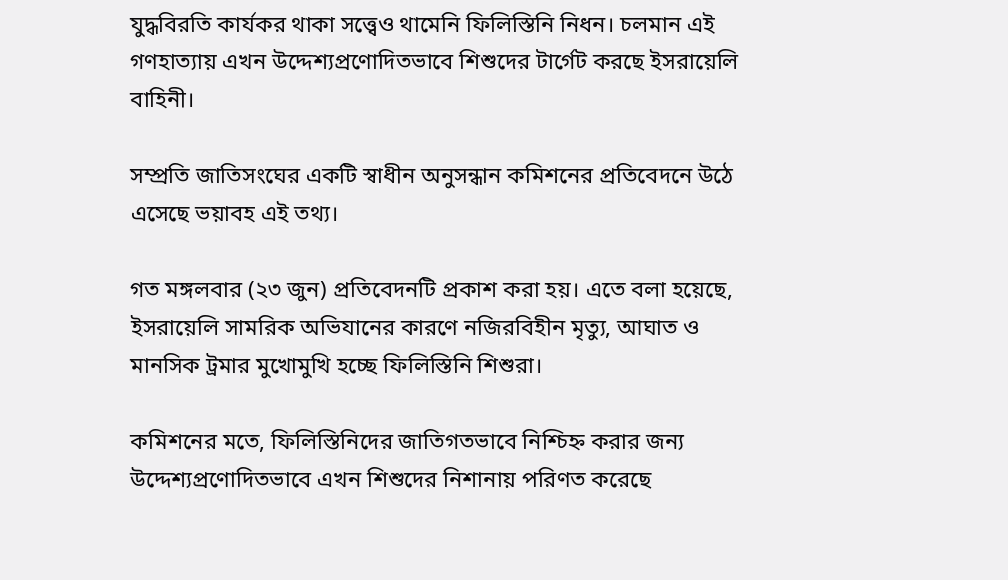যুদ্ধবিরতি কার্যকর থাকা সত্ত্বেও থামেনি ফিলিস্তিনি নিধন। চলমান এই গণহাত্যায় এখন উদ্দেশ্যপ্রণোদিতভাবে শিশুদের টার্গেট করছে ইসরায়েলি বাহিনী।

সম্প্রতি জাতিসংঘের একটি স্বাধীন অনুসন্ধান কমিশনের প্রতিবেদনে উঠে এসেছে ভয়াবহ এই তথ্য।

গত মঙ্গলবার (২৩ জুন) প্রতিবেদনটি প্রকাশ করা হয়। এতে বলা হয়েছে, ইসরায়েলি সামরিক অভিযানের কারণে নজিরবিহীন মৃত্যু, আঘাত ও মানসিক ট্রমার মুখোমুখি হচ্ছে ফিলিস্তিনি শিশুরা।

কমিশনের মতে, ফিলিস্তিনিদের জাতিগতভাবে নিশ্চিহ্ন করার জন্য উদ্দেশ্যপ্রণোদিতভাবে এখন শিশুদের নিশানায় পরিণত করেছে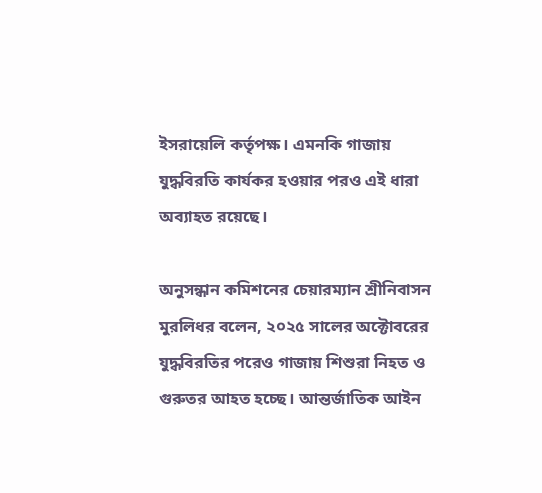ইসরায়েলি কর্তৃপক্ষ। এমনকি গাজায় যুদ্ধবিরতি কার্যকর হওয়ার পরও এই ধারা অব্যাহত রয়েছে।

অনুসন্ধান কমিশনের চেয়ারম্যান শ্রীনিবাসন মুরলিধর বলেন, ২০২৫ সালের অক্টোবরের যুদ্ধবিরতির পরেও গাজায় শিশুরা নিহত ও গুরুতর আহত হচ্ছে। আন্তর্জাতিক আইন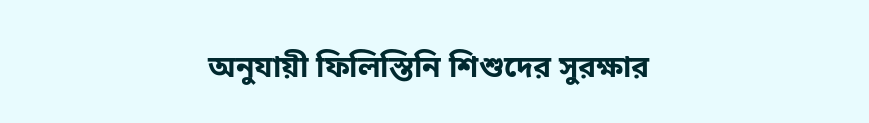অনুযায়ী ফিলিস্তিনি শিশুদের সুরক্ষার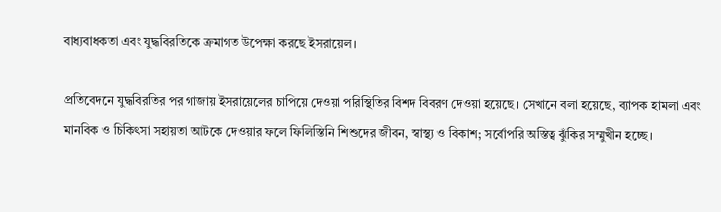বাধ্যবাধকতা এবং যুদ্ধবিরতিকে ক্রমাগত উপেক্ষা করছে ইসরায়েল।

প্রতিবেদনে যুদ্ধবিরতির পর গাজায় ইসরায়েলের চাপিয়ে দেওয়া পরিস্থিতির বিশদ বিবরণ দেওয়া হয়েছে। সেখানে বলা হয়েছে, ব্যাপক হামলা এবং মানবিক ও চিকিৎসা সহায়তা আটকে দেওয়ার ফলে ফিলিস্তিনি শিশুদের জীবন, স্বাস্থ্য ও বিকাশ; সর্বোপরি অস্তিত্ব ঝুঁকির সম্মুখীন হচ্ছে।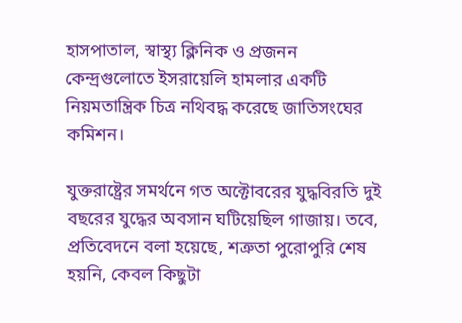হাসপাতাল, স্বাস্থ্য ক্লিনিক ও প্রজনন কেন্দ্রগুলোতে ইসরায়েলি হামলার একটি নিয়মতান্ত্রিক চিত্র নথিবদ্ধ করেছে জাতিসংঘের কমিশন।

যুক্তরাষ্ট্রের সমর্থনে গত অক্টোবরের যুদ্ধবিরতি দুই বছরের যুদ্ধের অবসান ঘটিয়েছিল গাজায়। তবে, প্রতিবেদনে বলা হয়েছে, শত্রুতা পুরোপুরি শেষ হয়নি, কেবল কিছুটা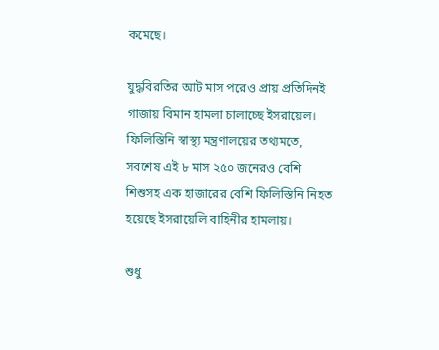কমেছে।

যুদ্ধবিরতির আট মাস পরেও প্রায় প্রতিদিনই গাজায় বিমান হামলা চালাচ্ছে ইসরায়েল। ফিলিস্তিনি স্বাস্থ্য মন্ত্রণালয়ের তথ্যমতে, সবশেষ এই ৮ মাস ২৫০ জনেরও বেশি শিশুসহ এক হাজারের বেশি ফিলিস্তিনি নিহত হয়েছে ইসরায়েলি বাহিনীর হামলায়।

শুধু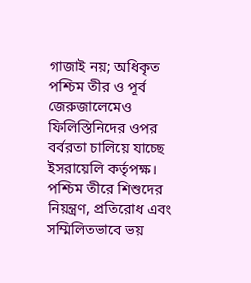গাজাই নয়; অধিকৃত পশ্চিম তীর ও পূর্ব জেরুজালেমেও ফিলিস্তিনিদের ওপর বর্বরতা চালিয়ে যাচ্ছে ইসরায়েলি কর্তৃপক্ষ। পশ্চিম তীরে শিশুদের নিয়ন্ত্রণ, প্রতিরোধ এবং সম্মিলিতভাবে ভয়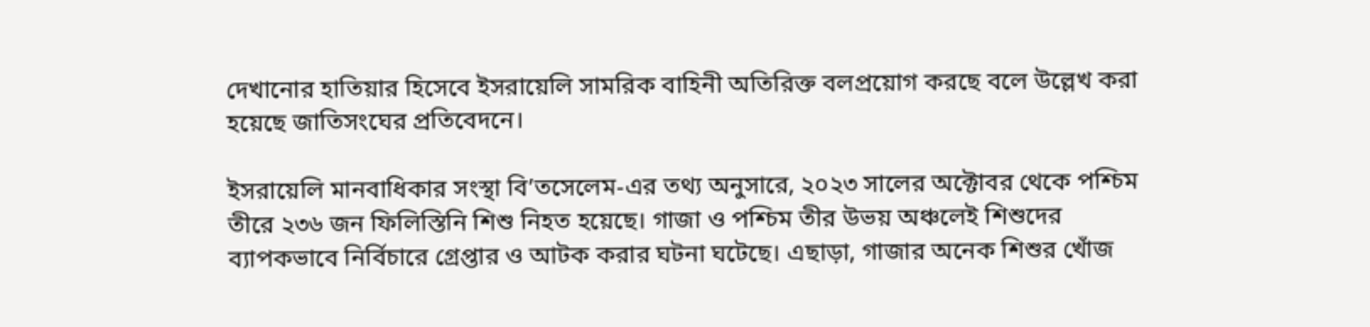দেখানোর হাতিয়ার হিসেবে ইসরায়েলি সামরিক বাহিনী অতিরিক্ত বলপ্রয়োগ করছে বলে উল্লেখ করা হয়েছে জাতিসংঘের প্রতিবেদনে।

ইসরায়েলি মানবাধিকার সংস্থা বি’তসেলেম-এর তথ্য অনুসারে, ২০২৩ সালের অক্টোবর থেকে পশ্চিম তীরে ২৩৬ জন ফিলিস্তিনি শিশু নিহত হয়েছে। গাজা ও পশ্চিম তীর উভয় অঞ্চলেই শিশুদের ব্যাপকভাবে নির্বিচারে গ্রেপ্তার ও আটক করার ঘটনা ঘটেছে। এছাড়া, গাজার অনেক শিশুর খোঁজ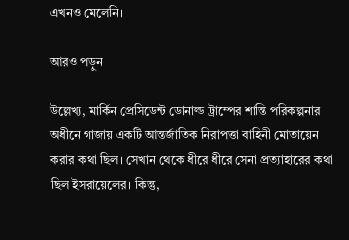এখনও মেলেনি।

আরও পড়ুন

উল্লেখ্য, মার্কিন প্রেসিডেন্ট ডোনাল্ড ট্রাম্পের শান্তি পরিকল্পনার অধীনে গাজায় একটি আন্তর্জাতিক নিরাপত্তা বাহিনী মোতায়েন করার কথা ছিল। সেখান থেকে ধীরে ধীরে সেনা প্রত্যাহারের কথা ছিল ইসরায়েলের। কিন্তু,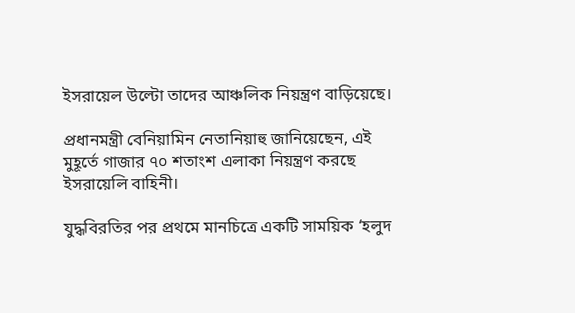ইসরায়েল উল্টো তাদের আঞ্চলিক নিয়ন্ত্রণ বাড়িয়েছে।

প্রধানমন্ত্রী বেনিয়ামিন নেতানিয়াহু জানিয়েছেন, এই মুহূর্তে গাজার ৭০ শতাংশ এলাকা নিয়ন্ত্রণ করছে ইসরায়েলি বাহিনী।

যুদ্ধবিরতির পর প্রথমে মানচিত্রে একটি সাময়িক ‘হলুদ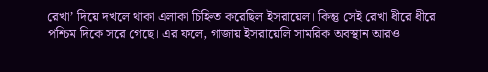রেখা’ দিয়ে দখলে থাকা এলাকা চিহ্নিত করেছিল ইসরায়েল। কিন্তু সেই রেখা ধীরে ধীরে পশ্চিম দিকে সরে গেছে। এর ফলে, গাজায় ইসরায়েলি সামরিক অবস্থান আরও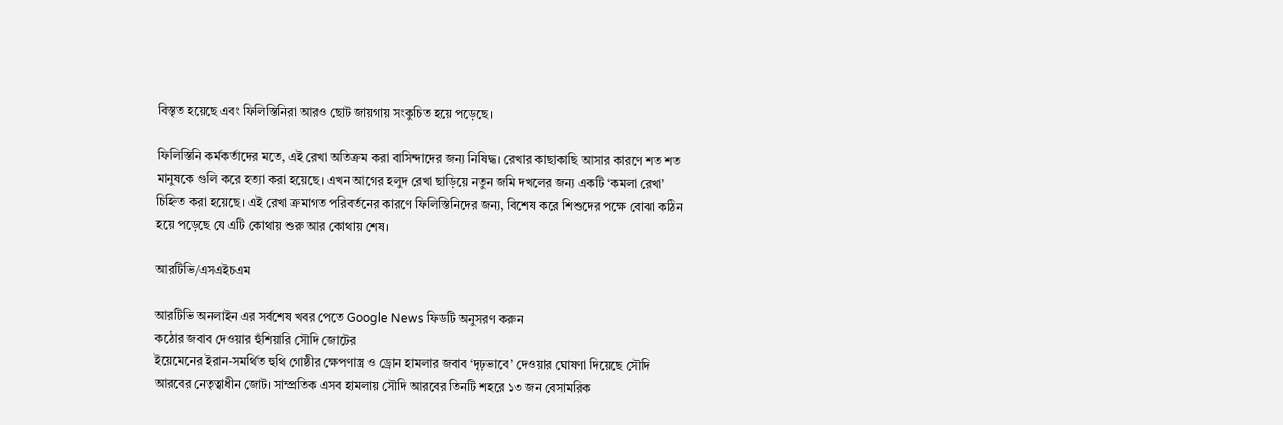বিস্তৃত হয়েছে এবং ফিলিস্তিনিরা আরও ছোট জায়গায় সংকুচিত হয়ে পড়েছে।

ফিলিস্তিনি কর্মকর্তাদের মতে, এই রেখা অতিক্রম করা বাসিন্দাদের জন্য নিষিদ্ধ। রেখার কাছাকাছি আসার কারণে শত শত মানুষকে গুলি করে হত্যা করা হয়েছে। এখন আগের হলুদ রেখা ছাড়িয়ে নতুন জমি দখলের জন্য একটি ‘কমলা রেখা’ চিহ্নিত করা হয়েছে। এই রেখা ক্রমাগত পরিবর্তনের কারণে ফিলিস্তিনিদের জন্য, বিশেষ করে শিশুদের পক্ষে বোঝা কঠিন হয়ে পড়েছে যে এটি কোথায় শুরু আর কোথায় শেষ।

আরটিভি/এসএইচএম

আরটিভি অনলাইন এর সর্বশেষ খবর পেতে Google News ফিডটি অনুসরণ করুন
কঠোর জবাব দেওয়ার হুঁশিয়ারি সৌদি জোটের
ইয়েমেনের ইরান-সমর্থিত হুথি গোষ্ঠীর ক্ষেপণাস্ত্র ও ড্রোন হামলার জবাব ‘দৃঢ়ভাবে’ দেওয়ার ঘোষণা দিয়েছে সৌদি আরবের নেতৃত্বাধীন জোট। সাম্প্রতিক এসব হামলায় সৌদি আরবের তিনটি শহরে ১৩ জন বেসামরিক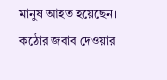মানুষ আহত হয়েছেন।
কঠোর জবাব দেওয়ার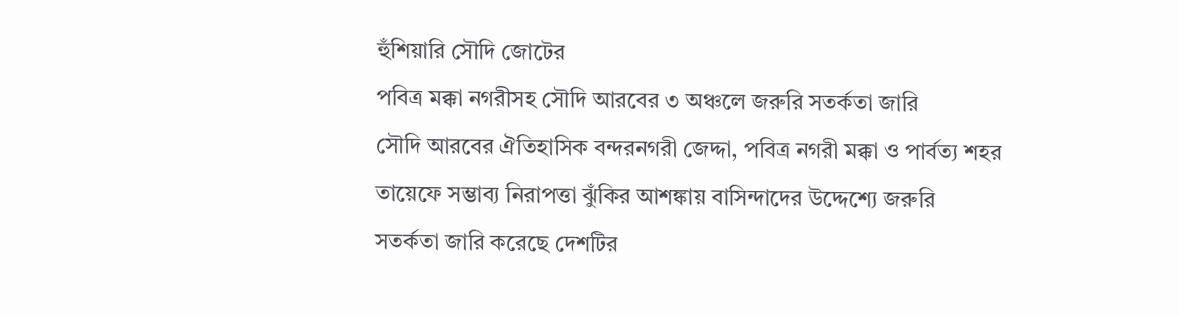হুঁশিয়ারি সৌদি জোটের
পবিত্র মক্কা নগরীসহ সৌদি আরবের ৩ অঞ্চলে জরুরি সতর্কতা জারি
সৌদি আরবের ঐতিহাসিক বন্দরনগরী জেদ্দা, পবিত্র নগরী মক্কা ও পার্বত্য শহর তায়েফে সম্ভাব্য নিরাপত্তা ঝুঁকির আশঙ্কায় বাসিন্দাদের উদ্দেশ্যে জরুরি সতর্কতা জারি করেছে দেশটির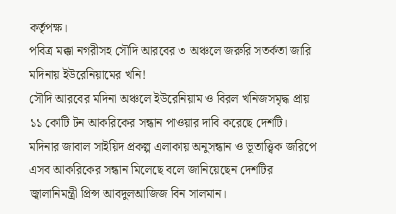কর্তৃপক্ষ।
পবিত্র মক্কা নগরীসহ সৌদি আরবের ৩ অঞ্চলে জরুরি সতর্কতা জারি
মদিনায় ইউরেনিয়ামের খনি!
সৌদি আরবের মদিনা অঞ্চলে ইউরেনিয়াম ও বিরল খনিজসমৃদ্ধ প্রায় ১১ কোটি টন আকরিকের সন্ধান পাওয়ার দাবি করেছে দেশটি। মদিনার জাবাল সাইয়িদ প্রকল্প এলাকায় অনুসন্ধান ও ভূতাত্ত্বিক জরিপে এসব আকরিকের সন্ধান মিলেছে বলে জানিয়েছেন দেশটির জ্বালানিমন্ত্রী প্রিন্স আবদুলআজিজ বিন সালমান।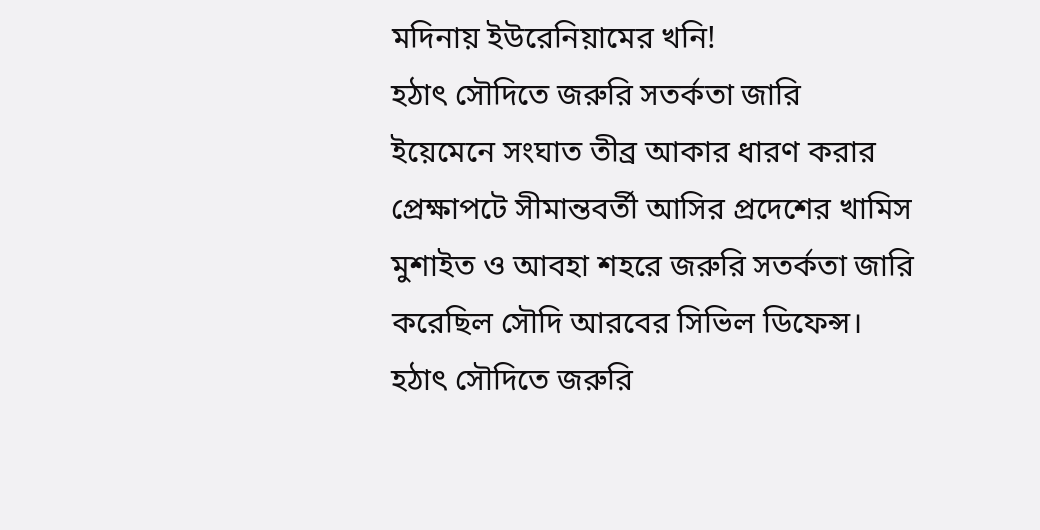মদিনায় ইউরেনিয়ামের খনি!
হঠাৎ সৌদিতে জরুরি সতর্কতা জারি
ইয়েমেনে সংঘাত তীব্র আকার ধারণ করার প্রেক্ষাপটে সীমান্তবর্তী আসির প্রদেশের খামিস মুশাইত ও আবহা শহরে জরুরি সতর্কতা জারি করেছিল সৌদি আরবের সিভিল ডিফেন্স।
হঠাৎ সৌদিতে জরুরি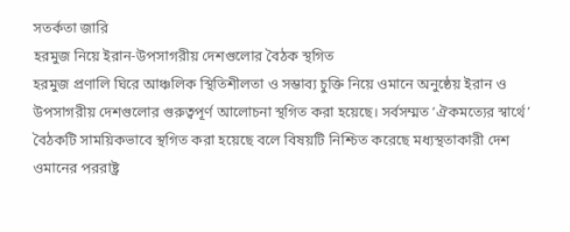সতর্কতা জারি
হরমুজ নিয়ে ইরান-উপসাগরীয় দেশগুলোর বৈঠক স্থগিত
হরমুজ প্রণালি ঘিরে আঞ্চলিক স্থিতিশীলতা ও সম্ভাব্য চুক্তি নিয়ে ওমানে অনুষ্ঠেয় ইরান ও উপসাগরীয় দেশগুলোর গুরুত্বপূর্ণ আলোচনা স্থগিত করা হয়েছে। সর্বসম্মত ‘ঐকমত্যের স্বার্থে’ বৈঠকটি সাময়িকভাবে স্থগিত করা হয়েছে বলে বিষয়টি নিশ্চিত করেছে মধ্যস্থতাকারী দেশ ওমানের পররাষ্ট্র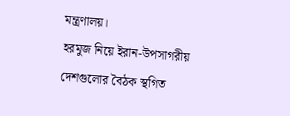মন্ত্রণালয়।
হরমুজ নিয়ে ইরান-উপসাগরীয় দেশগুলোর বৈঠক স্থগিত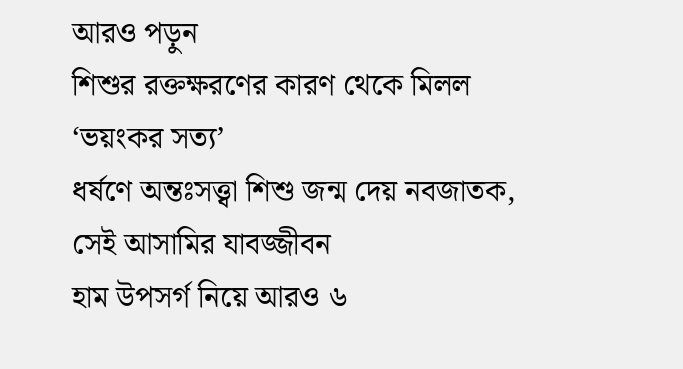আরও পড়ুন
শিশুর রক্তক্ষরণের কারণ থেকে মিলল ‘ভয়ংকর সত্য’
ধর্ষণে অন্তঃসত্ত্বা শিশু জন্ম দেয় নবজাতক, সেই আসামির যাবজ্জীবন
হাম উপসর্গ নিয়ে আরও ৬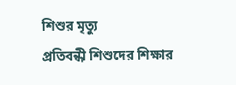শিশুর মৃত্যু
প্রতিবন্ধী শিশুদের শিক্ষার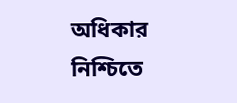অধিকার নিশ্চিতে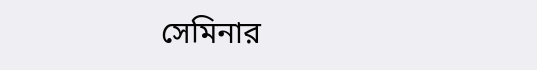সেমিনার